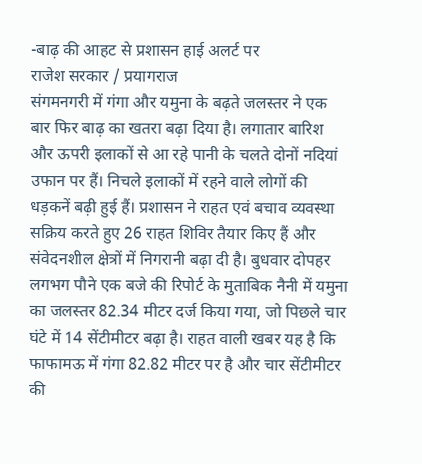-बाढ़ की आहट से प्रशासन हाई अलर्ट पर
राजेश सरकार / प्रयागराज
संगमनगरी में गंगा और यमुना के बढ़ते जलस्तर ने एक बार फिर बाढ़ का खतरा बढ़ा दिया है। लगातार बारिश और ऊपरी इलाकों से आ रहे पानी के चलते दोनों नदियां उफान पर हैं। निचले इलाकों में रहने वाले लोगों की धड़कनें बढ़ी हुई हैं। प्रशासन ने राहत एवं बचाव व्यवस्था सक्रिय करते हुए 26 राहत शिविर तैयार किए हैं और संवेदनशील क्षेत्रों में निगरानी बढ़ा दी है। बुधवार दोपहर लगभग पौने एक बजे की रिपोर्ट के मुताबिक नैनी में यमुना का जलस्तर 82.34 मीटर दर्ज किया गया, जो पिछले चार घंटे में 14 सेंटीमीटर बढ़ा है। राहत वाली खबर यह है कि फाफामऊ में गंगा 82.82 मीटर पर है और चार सेंटीमीटर की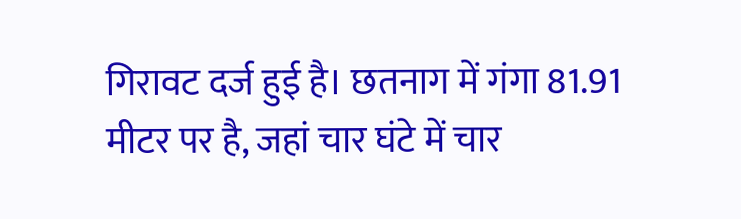गिरावट दर्ज हुई है। छतनाग में गंगा 81.91 मीटर पर है, जहां चार घंटे में चार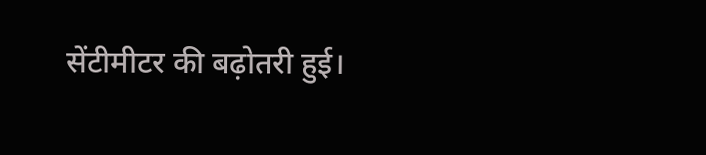सेंटीमीटर की बढ़ोतरी हुई।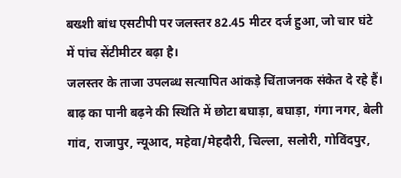बख्शी बांध एसटीपी पर जलस्तर 82.45 मीटर दर्ज हुआ, जो चार घंटे में पांच सेंटीमीटर बढ़ा है।
जलस्तर के ताजा उपलब्ध सत्यापित आंकड़े चिंताजनक संकेत दे रहे हैं। बाढ़ का पानी बढ़ने की स्थिति में छोटा बघाड़ा, बघाड़ा, गंगा नगर, बेली गांव, राजापुर, न्यूआद, महेवा/मेहदौरी, चिल्ला, सलोरी, गोविंदपुर,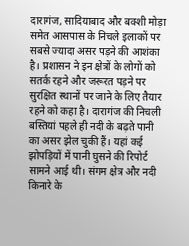दारागंज, सादियाबाद और बक्शी मोड़ा समेत आसपास के निचले इलाकों पर सबसे ज्यादा असर पड़ने की आशंका है। प्रशासन ने इन क्षेत्रों के लोगों को सतर्क रहने और जरूरत पड़ने पर सुरक्षित स्थानों पर जाने के लिए तैयार रहने को कहा है। दारागंज की निचली बस्तियां पहले ही नदी के बढ़ते पानी का असर झेल चुकी हैं। यहां कई झोपड़ियों में पानी घुसने की रिपोर्ट सामने आई थी। संगम क्षेत्र और नदी किनारे के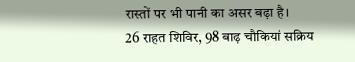रास्तों पर भी पानी का असर बढ़ा है।
26 राहत शिविर, 98 बाढ़ चौकियां सक्रिय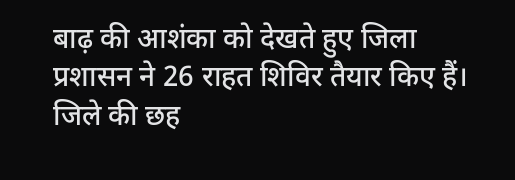बाढ़ की आशंका को देखते हुए जिला प्रशासन ने 26 राहत शिविर तैयार किए हैं। जिले की छह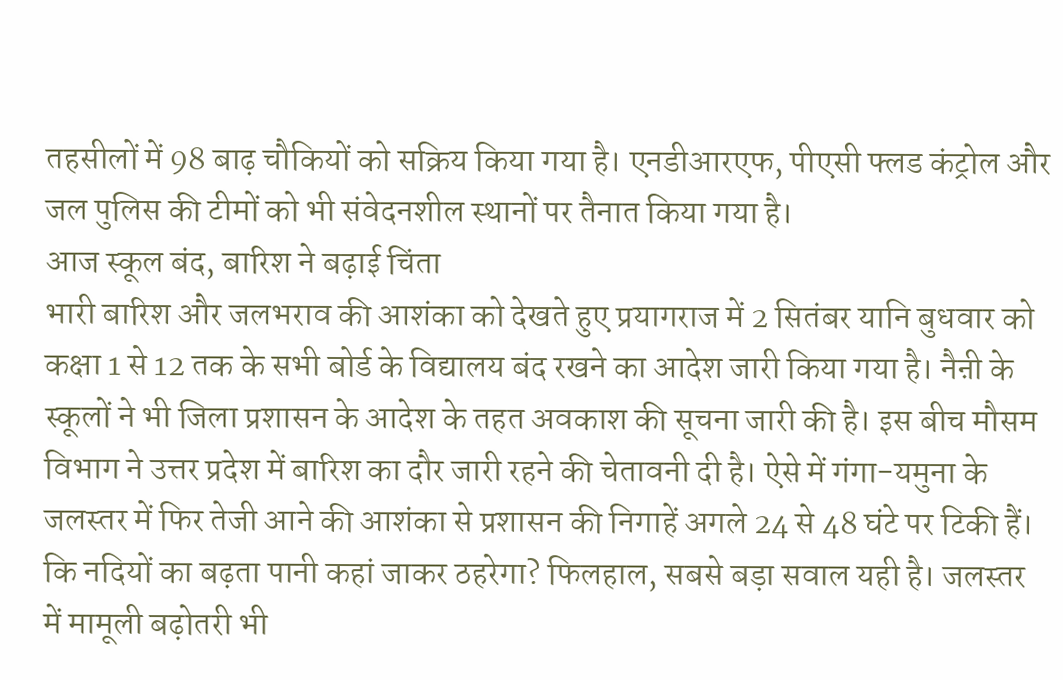तहसीलों में 98 बाढ़ चौकियों को सक्रिय किया गया है। एनडीआरएफ, पीएसी फ्लड कंट्रोल और जल पुलिस की टीमों को भी संवेदनशील स्थानों पर तैनात किया गया है।
आज स्कूल बंद, बारिश ने बढ़ाई चिंता
भारी बारिश और जलभराव की आशंका को देखते हुए प्रयागराज में 2 सितंबर यानि बुधवार को कक्षा 1 से 12 तक के सभी बोर्ड के विद्यालय बंद रखने का आदेश जारी किया गया है। नैऩी के स्कूलों ने भी जिला प्रशासन के आदेश के तहत अवकाश की सूचना जारी की है। इस बीच मौसम विभाग ने उत्तर प्रदेश में बारिश का दौर जारी रहने की चेतावनी दी है। ऐसे में गंगा-यमुना के जलस्तर में फिर तेजी आने की आशंका से प्रशासन की निगाहें अगले 24 से 48 घंटे पर टिकी हैं। कि नदियों का बढ़ता पानी कहां जाकर ठहरेगा? फिलहाल, सबसे बड़ा सवाल यही है। जलस्तर में मामूली बढ़ोतरी भी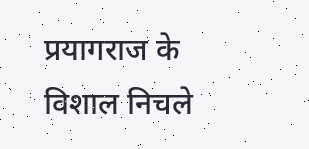प्रयागराज के विशाल निचले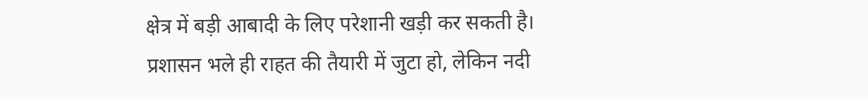क्षेत्र में बड़ी आबादी के लिए परेशानी खड़ी कर सकती है। प्रशासन भले ही राहत की तैयारी में जुटा हो, लेकिन नदी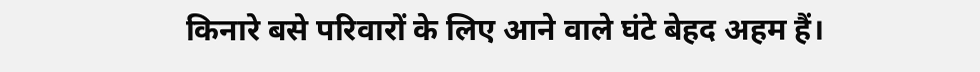किनारे बसे परिवारों के लिए आने वाले घंटे बेहद अहम हैं।